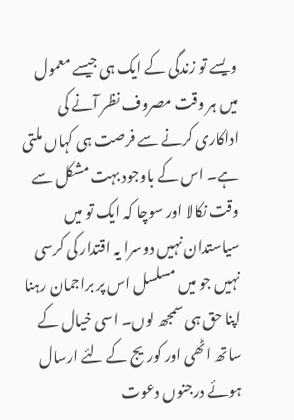ویسے تو زندگی کے ایک ہی جیسے معمول میں ہر وقت مصروف نظر آنے کی اداکاری کرنے سے فرصت ہی کہاں ملتی ہے۔ اس کے باوجود بہت مشکل سے وقت نکالا اور سوچا کہ ایک تو میں سیاستدان نہیں دوسرا یہ اقتدار کی کرسی نہیں جو میں مسلسل اس پر براجمان رہنا اپنا حق ہی سمجھ لوں۔ اسی خیال کے ساتھ اٹھی اور کوریج کے لئے ارسال ہوئے درجنوں دعوت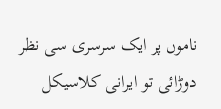ناموں پر ایک سرسری سی نظر دوڑائی تو ایرانی کلاسیکل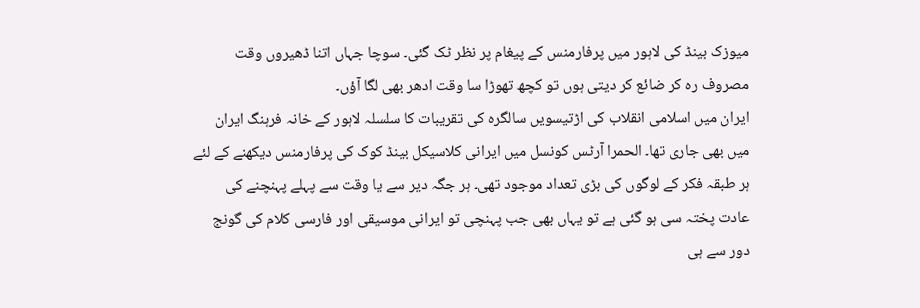میوزک بینڈ کی لاہور میں پرفارمنس کے پیغام پر نظر ٹک گئی۔ سوچا جہاں اتنا ڈھیروں وقت مصروف رہ کر ضائع کر دیتی ہوں تو کچھ تھوڑا سا وقت ادھر بھی لگا آؤں۔
ایران میں اسلامی انقلاب کی اڑتیسویں سالگرہ کی تقریبات کا سلسلہ لاہور کے خانہ فرہنگ ایران میں بھی جاری تھا۔ الحمرا آرٹس کونسل میں ایرانی کلاسیکل بینڈ کوک کی پرفارمنس دیکھنے کے لئے ہر طبقہ فکر کے لوگوں کی بڑی تعداد موجود تھی۔ ہر جگہ دیر سے یا وقت سے پہلے پہنچنے کی عادت پختہ سی ہو گئی ہے تو یہاں بھی جب پہنچی تو ایرانی موسیقی اور فارسی کلام کی گونج دور سے ہی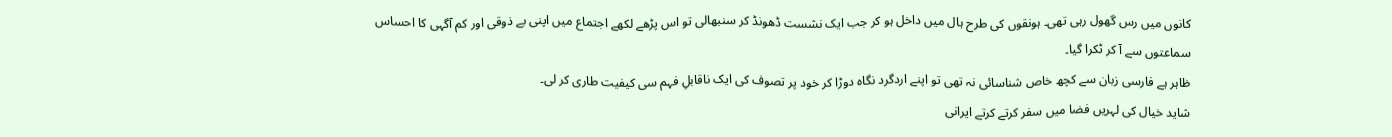کانوں میں رس گھول رہی تھی۔ ہونقوں کی طرح ہال میں داخل ہو کر جب ایک نشست ڈھونڈ کر سنبھالی تو اس پڑھے لکھے اجتماع میں اپنی بے ذوقی اور کم آگہی کا احساس سماعتوں سے آ کر ٹکرا گیا۔
ظاہر ہے فارسی زبان سے کچھ خاص شناسائی نہ تھی تو اپنے اردگرد نگاہ دوڑا کر خود پر تصوف کی ایک ناقابلِ فہم سی کیفیت طاری کر لی۔
شاید خیال کی لہریں فضا میں سفر کرتے کرتے ایرانی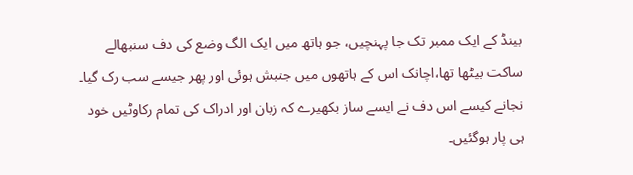بینڈ کے ایک ممبر تک جا پہنچیں، جو ہاتھ میں ایک الگ وضع کی دف سنبھالے ساکت بیٹھا تھا،اچانک اس کے ہاتھوں میں جنبش ہوئی اور پھر جیسے سب رک گیا۔ نجانے کیسے اس دف نے ایسے ساز بکھیرے کہ زبان اور ادراک کی تمام رکاوٹیں خود ہی پار ہوگئیں۔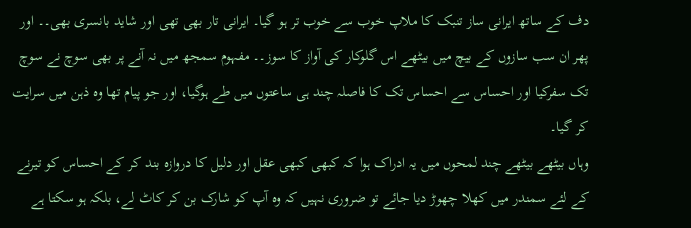دف کے ساتھ ایرانی ساز تنبک کا ملاپ خوب سے خوب تر ہو گیا۔ ایرانی تار بھی تھی اور شاید بانسری بھی۔۔ اور پھر ان سب سازوں کے بیچ میں بیٹھے اس گلوکار کی آواز کا سوز۔۔ مفہوم سمجھ میں نہ آنے پر بھی سوچ نے سوچ تک سفرکیا اور احساس سے احساس تک کا فاصلہ چند ہی ساعتوں میں طے ہوگیا، اور جو پیام تھا وہ ذہن میں سرایت کر گیا۔
وہاں بیٹھے بیٹھے چند لمحوں میں یہ ادراک ہوا کہ کبھی کبھی عقل اور دلیل کا دروازہ بند کر کے احساس کو تیرنے کے لئے سمندر میں کھلا چھوڑ دیا جائے تو ضروری نہیں کہ وہ آپ کو شارک بن کر کاٹ لے، بلکہ ہو سکتا ہے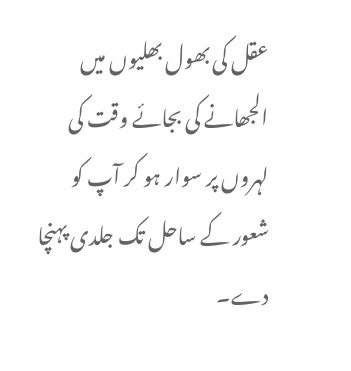عقل کی بھول بھلیوں میں الجھانے کی بجائے وقت کی لہروں پر سوار ہو کر آپ کو شعور کے ساحل تک جلدی پہنچا دے۔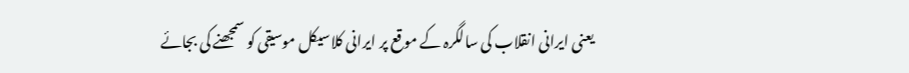یعنی ایرانی انقلاب کی سالگرہ کے موقع پر ایرانی کلاسیکل موسیقی کو سمجھنے کی بجائے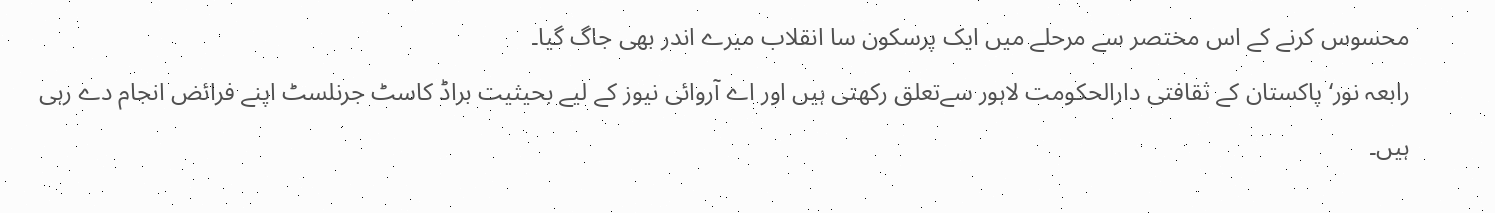محسوس کرنے کے اس مختصر سے مرحلے میں ایک پرسکون سا انقلاب میرے اندر بھی جاگ گیا۔
رابعہ نور‘ پاکستان کے ثقافتی دارالحکومت لاہور سےتعلق رکھتی ہیں اور اے آروائی نیوز کے لیے بحیثیت براڈ کاسٹ جرنلسٹ اپنے فرائض انجام دے رہی ہیں۔